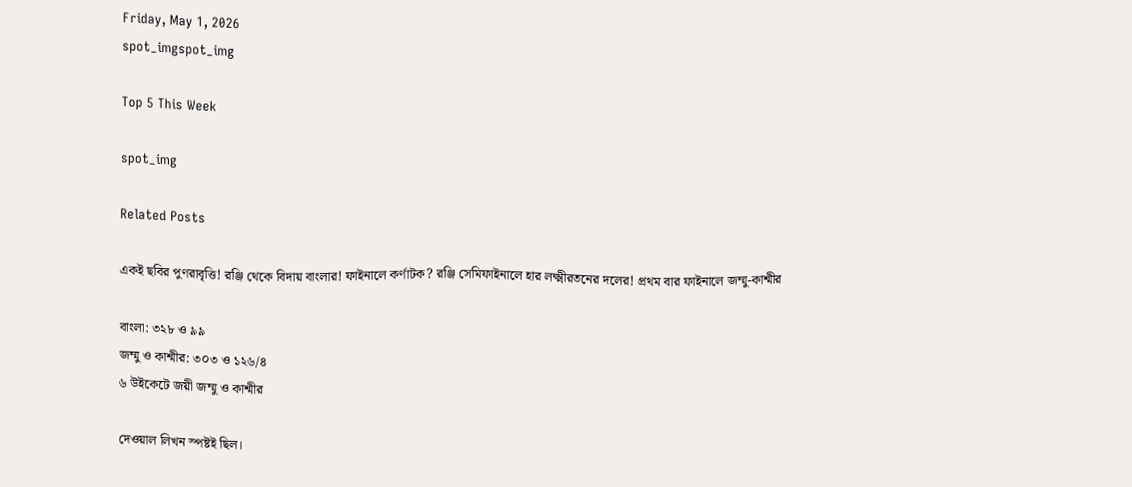Friday, May 1, 2026
spot_imgspot_img

Top 5 This Week

spot_img

Related Posts

একই ছবির পুণরাবৃত্তি! রঞ্জি থেকে বিদায় বাংলার! ফাইনালে কর্ণাটক? রঞ্জি সেমিফাইনালে হার লক্ষ্মীরতনের দলের! প্রথম বার ফাইনালে জম্মু-কাশ্মীর

বাংলা: ৩২৮ ও ৯৯
জম্মু ও কাশ্মীর: ৩০৩ ও ১২৬/৪
৬ উইকেটে জয়ী জম্মু ও কাশ্মীর

দেওয়াল লিখন স্পষ্টই ছিল।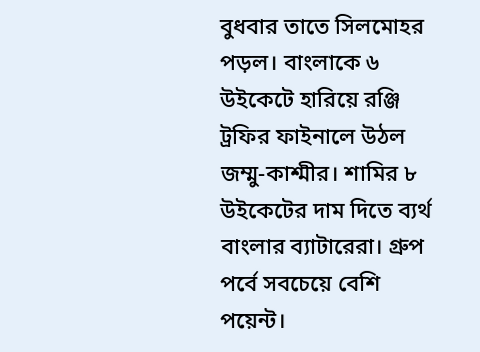বুধবার তাতে সিলমোহর পড়ল। বাংলাকে ৬ উইকেটে হারিয়ে রঞ্জি ট্রফির ফাইনালে উঠল জম্মু-কাশ্মীর। শামির ৮ উইকেটের দাম দিতে ব্যর্থ বাংলার ব্যাটারেরা। গ্রুপ পর্বে সবচেয়ে বেশি পয়েন্ট।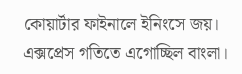কোয়ার্টার ফাইনালে ইনিংসে জয়। এক্সপ্রেস গতিতে এগোচ্ছিল বাংলা।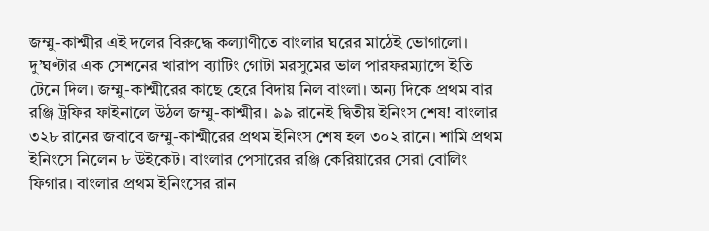জম্মু-কাশ্মীর এই দলের বিরুদ্ধে কল্যাণীতে বাংলার ঘরের মাঠেই ভোগালো। দু’ঘণ্টার এক সেশনের খারাপ ব্যাটিং গোটা মরসুমের ভাল পারফরম্যান্সে ইতি টেনে দিল। জম্মু-কাশ্মীরের কাছে হেরে বিদায় নিল বাংলা। অন্য দিকে প্রথম বার রঞ্জি ট্রফির ফাইনালে উঠল জম্মু-কাশ্মীর। ৯৯ রানেই দ্বিতীয় ইনিংস শেষ! বাংলার ৩২৮ রানের জবাবে জম্মু-কাশ্মীরের প্রথম ইনিংস শেষ হল ৩০২ রানে। শামি প্রথম ইনিংসে নিলেন ৮ উইকেট। বাংলার পেসারের রঞ্জি কেরিয়ারের সেরা বোলিং ফিগার। বাংলার প্রথম ইনিংসের রান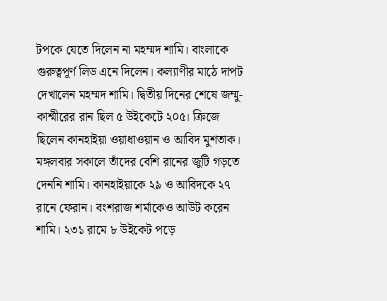টপকে যেতে দিলেন না মহম্মদ শামি। বাংলাকে গুরুত্বপূর্ণ লিড এনে দিলেন। কল্যাণীর মাঠে দাপট দেখালেন মহম্মদ শামি। দ্বিতীয় দিনের শেষে জম্মু-কাশ্মীরের রান ছিল ৫ উইকেটে ২০৫। ক্রিজে ছিলেন কানহাইয়া ওয়াধাওয়ান ও আবিদ মুশতাক। মঙ্গলবার সকালে তাঁদের বেশি রানের জুটি গড়তে দেননি শামি। কানহাইয়াকে ২৯ ও আবিদকে ২৭ রানে ফেরান। বংশরাজ শর্মাকেও আউট করেন শামি। ২৩১ রামে ৮ উইকেট পড়ে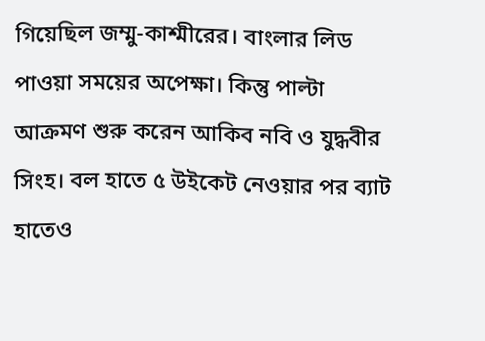গিয়েছিল জম্মু-কাশ্মীরের। বাংলার লিড পাওয়া সময়ের অপেক্ষা। কিন্তু পাল্টা আক্রমণ শুরু করেন আকিব নবি ও যুদ্ধবীর সিংহ। বল হাতে ৫ উইকেট নেওয়ার পর ব্যাট হাতেও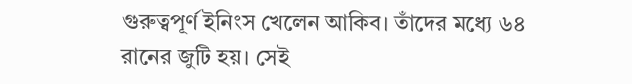গুরুত্বপূর্ণ ইনিংস খেলেন আকিব। তাঁদের মধ্যে ৬৪ রানের জুটি হয়। সেই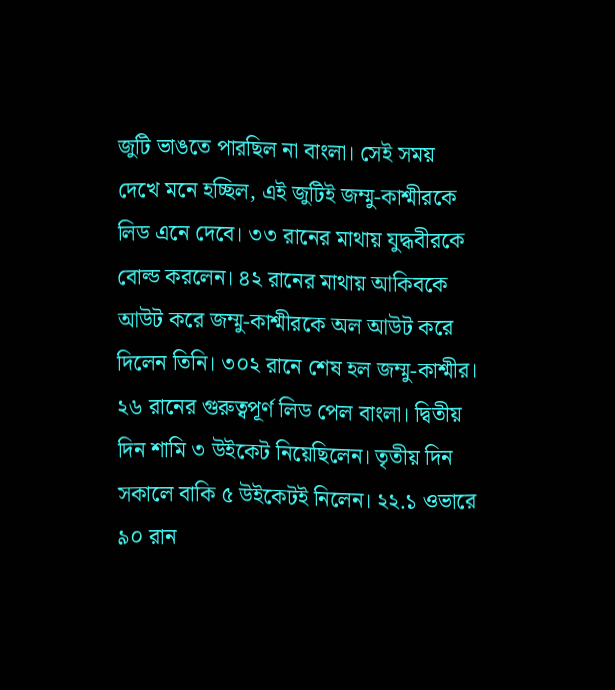জুটি ভাঙতে পারছিল না বাংলা। সেই সময় দেখে মনে হচ্ছিল, এই জুটিই জম্মু-কাশ্মীরকে লিড এনে দেবে। ৩৩ রানের মাথায় যুদ্ধবীরকে বোল্ড করলেন। ৪২ রানের মাথায় আকিবকে আউট করে জম্মু-কাশ্মীরকে অল আউট করে দিলেন তিনি। ৩০২ রানে শেষ হল জম্মু-কাশ্মীর। ২৬ রানের গুরুত্বপূর্ণ লিড পেল বাংলা। দ্বিতীয় দিন শামি ৩ উইকেট নিয়েছিলেন। তৃতীয় দিন সকালে বাকি ৫ উইকেটই নিলেন। ২২.১ ওভারে ৯০ রান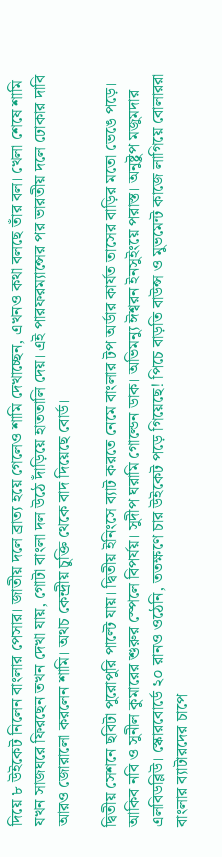দিয়ে ৮ উইকেট নিলেন বাংলার পেসার। জাতীয় দলে ব্রাত্য হয়ে গেলেও শামি দেখাচ্ছেন, এখনও কথা বলছে তাঁর বল। খেলা শেষে শামি যখন সাজঘরে ফিরছেন তখন দেখা যায়, গোটা বাংলা দল উঠে দাঁড়িয়ে হাততালি দেয়। এই পারফরম্যান্সের পর ভারতীয় দলে ঢোকার দাবি আরও জোরালো করলেন শামি। অথচ কেন্দ্রীয় চুক্তি থেকে বাদ দিয়েছে বোর্ড।

দ্বিতীয় সেশনে ছবিটা পুরোপুরি পাল্টে যায়। দ্বিতীয় ইনিংসে ব্যাট করতে নেমে বাংলার টপ অর্ডার কার্যত তাসের বাড়ির মতো ভেঙে পড়ে। আকিব নবি ও সুনীল কুমারের শুরুর স্পেলে বিপর্যয়। সুদীপ ঘরামি গোল্ডেন ডাক। অভিমন্যু ঈশ্বরন ইনসুইংয়ে পরাস্ত। অনুষ্টুপ মজুমদার এলবিডব্লিউ। স্কোরবোর্ডে ২০ রানও ওঠেনি, ততক্ষণে চার উইকেট পড়ে গিয়েছে! পিচে বাড়তি বাউন্স ও মুভমেন্ট কাজে লাগিয়ে বোলাররা বাংলার ব্যাটারদের চাপে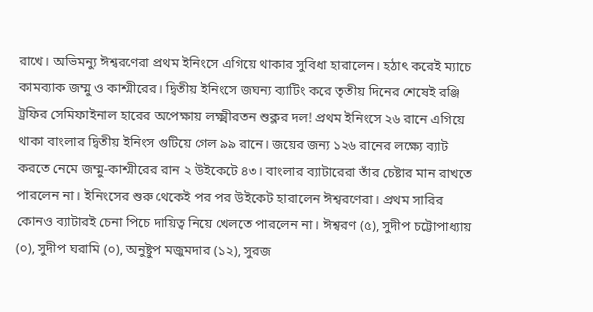রাখে। অভিমন্যু ঈশ্বরণেরা প্রথম ইনিংসে এগিয়ে থাকার সুবিধা হারালেন। হঠাৎ করেই ম্যাচে কামব্যাক জম্মু ও কাশ্মীরের। দ্বিতীয় ইনিংসে জঘন্য ব্যাটিং করে তৃতীয় দিনের শেষেই রঞ্জি ট্রফির সেমিফাইনাল হারের অপেক্ষায় লক্ষ্মীরতন শুক্লর দল! প্রথম ইনিংসে ২৬ রানে এগিয়ে থাকা বাংলার দ্বিতীয় ইনিংস গুটিয়ে গেল ৯৯ রানে। জয়ের জন্য ১২৬ রানের লক্ষ্যে ব্যাট করতে নেমে জম্মু-কাশ্মীরের রান ২ উইকেটে ৪৩। বাংলার ব্যাটারেরা তাঁর চেষ্টার মান রাখতে পারলেন না। ইনিংসের শুরু থেকেই পর পর উইকেট হারালেন ঈশ্বরণেরা। প্রথম সারির কোনও ব্যাটারই চেনা পিচে দায়িত্ব নিয়ে খেলতে পারলেন না। ঈশ্বরণ (৫), সুদীপ চট্টোপাধ্যায় (০), সুদীপ ঘরামি (০), অনুষ্টুপ মজুমদার (১২), সুরজ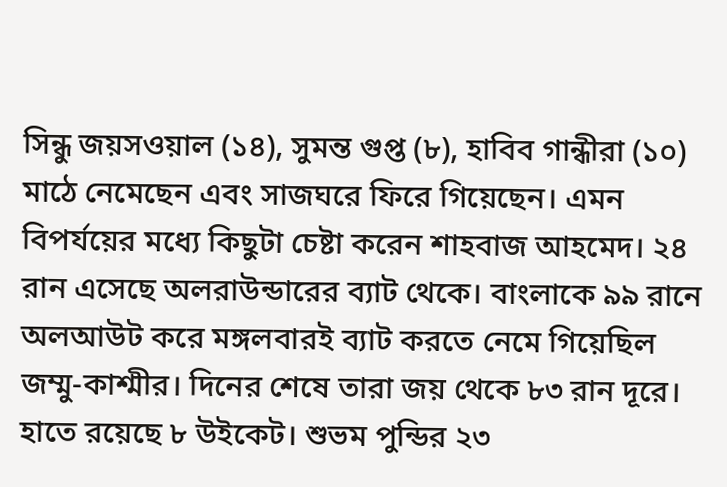সিন্ধু জয়সওয়াল (১৪), সুমন্ত গুপ্ত (৮), হাবিব গান্ধীরা (১০) মাঠে নেমেছেন এবং সাজঘরে ফিরে গিয়েছেন। এমন বিপর্যয়ের মধ্যে কিছুটা চেষ্টা করেন শাহবাজ আহমেদ। ২৪ রান এসেছে অলরাউন্ডারের ব্যাট থেকে। বাংলাকে ৯৯ রানে অলআউট করে মঙ্গলবারই ব্যাট করতে নেমে গিয়েছিল জম্মু-কাশ্মীর। দিনের শেষে তারা জয় থেকে ৮৩ রান দূরে। হাতে রয়েছে ৮ উইকেট। শুভম পুন্ডির ২৩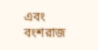এবং বংশরাজ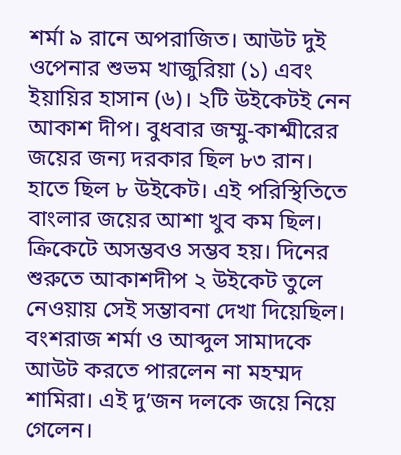শর্মা ৯ রানে অপরাজিত। আউট দুই ওপেনার শুভম খাজুরিয়া (১) এবং ইয়ায়ির হাসান (৬)। ২টি উইকেটই নেন আকাশ দীপ। বুধবার জম্মু-কাশ্মীরের জয়ের জন্য দরকার ছিল ৮৩ রান। হাতে ছিল ৮ উইকেট। এই পরিস্থিতিতে বাংলার জয়ের আশা খুব কম ছিল। ক্রিকেটে অসম্ভবও সম্ভব হয়। দিনের শুরুতে আকাশদীপ ২ উইকেট তুলে নেওয়ায় সেই সম্ভাবনা দেখা দিয়েছিল। বংশরাজ শর্মা ও আব্দুল সামাদকে আউট করতে পারলেন না মহম্মদ শামিরা। এই দু’জন দলকে জয়ে নিয়ে গেলেন।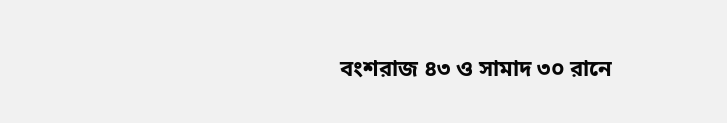বংশরাজ ৪৩ ও সামাদ ৩০ রানে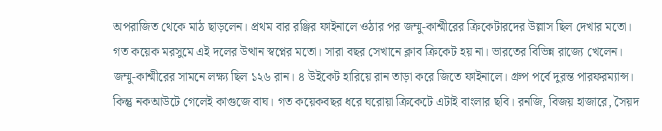অপরাজিত থেকে মাঠ ছাড়লেন। প্রথম বার রঞ্জির ফাইনালে ওঠার পর জম্মু-কাশ্মীরের ক্রিকেটারদের উল্লাস ছিল দেখার মতো। গত কয়েক মরসুমে এই দলের উত্থান স্বপ্নের মতো। সারা বছর সেখানে ক্লাব ক্রিকেট হয় না। ভারতের বিভিন্ন রাজ্যে খেলেন। জম্মু-কাশ্মীরের সামনে লক্ষ্য ছিল ১২৬ রান। ৪ উইকেট হারিয়ে রান তাড়া করে জিতে ফাইনালে। গ্রুপ পর্বে দুরন্ত পারফরম্যান্স। কিন্তু নকআউটে গেলেই কাগুজে বাঘ। গত কয়েকবছর ধরে ঘরোয়া ক্রিকেটে এটাই বাংলার ছবি। রনজি, বিজয় হাজারে, সৈয়দ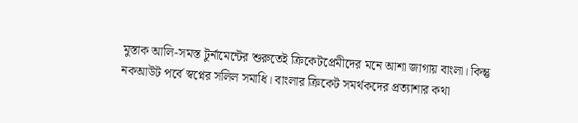মুস্তাক আলি-সমস্ত টুর্নামেন্টের শুরুতেই ক্রিকেটপ্রেমীদের মনে আশা জাগায় বাংলা। কিন্তু নকআউট পর্বে স্বপ্নের সলিল সমাধি। বাংলার ক্রিকেট সমর্থকদের প্রত্যাশার কথা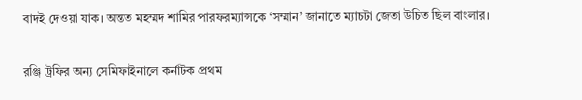বাদই দেওয়া যাক। অন্তত মহম্মদ শামির পারফরম্যান্সকে ‘সম্মান’ জানাতে ম্যাচটা জেতা উচিত ছিল বাংলার।

রঞ্জি ট্রফির অন্য সেমিফাইনালে কর্নাটক প্রথম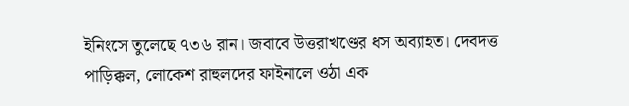ইনিংসে তুলেছে ৭৩৬ রান। জবাবে উত্তরাখণ্ডের ধস অব্যাহত। দেবদত্ত পাড়িক্কল, লোকেশ রাহুলদের ফাইনালে ওঠা এক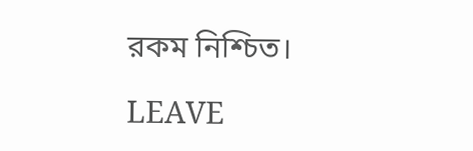রকম নিশ্চিত।

LEAVE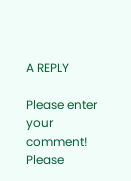A REPLY

Please enter your comment!
Please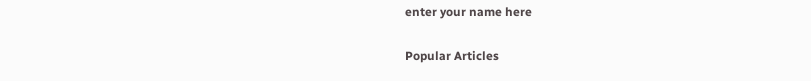enter your name here

Popular Articles